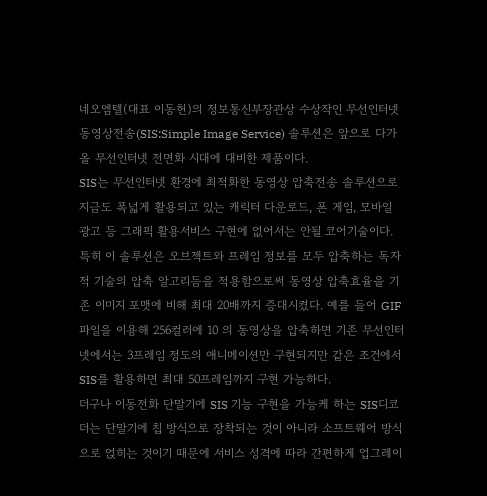네오엠텔(대표 이동헌)의 정보통신부장관상 수상작인 무선인터넷동영상전송(SIS:Simple Image Service) 솔루션은 앞으로 다가올 무선인터넷 전면화 시대에 대비한 제품이다.
SIS는 무선인터넷 환경에 최적화한 동영상 압축전송 솔루션으로 지금도 폭넓게 활용되고 있는 캐릭터 다운로드, 폰 게임, 모바일 광고 등 그래픽 활용서비스 구현에 없어서는 안될 코어기술이다.
특히 이 솔루션은 오브젝트와 프레임 정보를 모두 압축하는 독자적 기술의 압축 알고리듬을 적용함으로써 동영상 압축효율을 기존 이미지 포맷에 비해 최대 20배까지 증대시켰다. 예를 들어 GIF 파일을 이용해 256컬러에 10 의 동영상을 압축하면 기존 무선인터넷에서는 3프레임 정도의 애니메이션만 구현되지만 같은 조건에서 SIS를 활용하면 최대 50프레임까지 구현 가능하다.
더구나 이동전화 단말기에 SIS 기능 구현을 가능케 하는 SIS디코더는 단말기에 칩 방식으로 장착되는 것이 아니라 소프트웨어 방식으로 얹히는 것이기 때문에 서비스 성격에 따라 간편하게 업그레이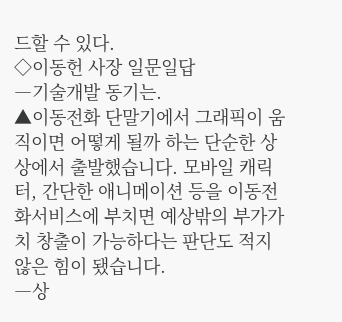드할 수 있다.
◇이동헌 사장 일문일답
―기술개발 동기는.
▲이동전화 단말기에서 그래픽이 움직이면 어떻게 될까 하는 단순한 상상에서 출발했습니다. 모바일 캐릭터, 간단한 애니메이션 등을 이동전화서비스에 부치면 예상밖의 부가가치 창출이 가능하다는 판단도 적지 않은 힘이 됐습니다.
―상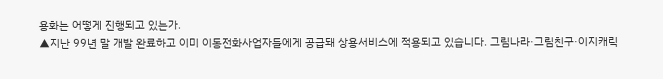용화는 어떻게 진행되고 있는가.
▲지난 99년 말 개발 완료하고 이미 이동전화사업자들에게 공급돼 상용서비스에 적용되고 있습니다. 그림나라·그림친구·이지캐릭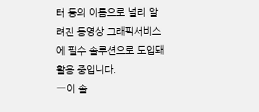터 등의 이름으로 널리 알려진 동영상 그래픽서비스에 필수 솔루션으로 도입돼 활용 중입니다.
―이 솔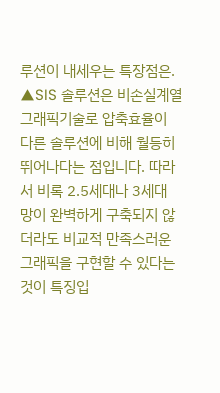루션이 내세우는 특장점은.
▲SIS 솔루션은 비손실계열 그래픽기술로 압축효율이 다른 솔루션에 비해 월등히 뛰어나다는 점입니다. 따라서 비록 2.5세대나 3세대 망이 완벽하게 구축되지 않더라도 비교적 만족스러운 그래픽을 구현할 수 있다는 것이 특징입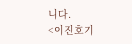니다.
<이진호기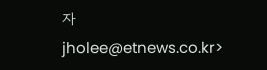자 jholee@etnews.co.kr>